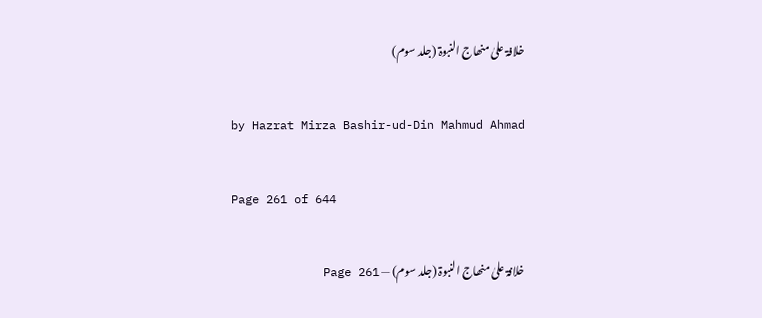خلافۃ علیٰ منھاج النبوۃ (جلد سوم)

by Hazrat Mirza Bashir-ud-Din Mahmud Ahmad

Page 261 of 644

خلافۃ علیٰ منھاج النبوۃ (جلد سوم) — Page 261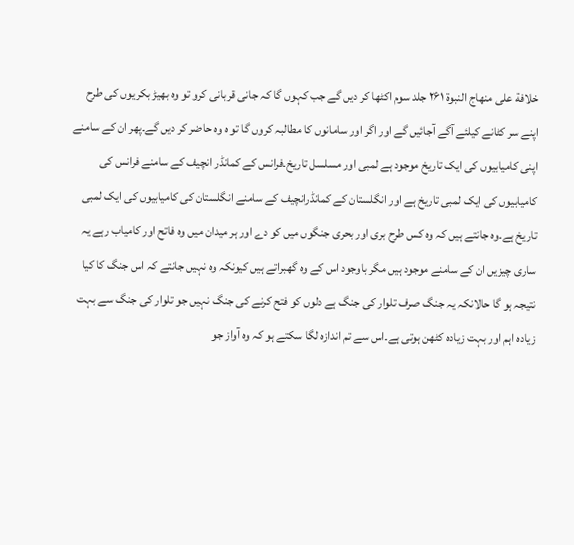خلافة على منهاج النبوة ۲۶۱ جلد سوم اکٹھا کر دیں گے جب کہوں گا کہ جانی قربانی کرو تو وہ بھیڑ بکریوں کی طرح اپنے سر کٹانے کیلئے آگے آجائیں گے اور اگر اور سامانوں کا مطالبہ کروں گا تو ہ وہ حاضر کر دیں گے۔پھر ان کے سامنے اپنی کامیابیوں کی ایک تاریخ موجود ہے لمبی اور مسلسل تاریخ۔فرانس کے کمانڈر انچیف کے سامنے فرانس کی کامیابیوں کی ایک لمبی تاریخ ہے اور انگلستان کے کمانڈرانچیف کے سامنے انگلستان کی کامیابیوں کی ایک لمبی تاریخ ہے۔وہ جانتے ہیں کہ وہ کس طرح بری اور بحری جنگوں میں کو دے اور ہر میدان میں وہ فاتح اور کامیاب رہے یہ ساری چیزیں ان کے سامنے موجود ہیں مگر باوجود اس کے وہ گھبراتے ہیں کیونکہ وہ نہیں جانتے کہ اس جنگ کا کیا نتیجہ ہو گا حالانکہ یہ جنگ صرف تلوار کی جنگ ہے دلوں کو فتح کرنے کی جنگ نہیں جو تلوار کی جنگ سے بہت زیادہ اہم اور بہت زیادہ کٹھن ہوتی ہے۔اس سے تم اندازہ لگا سکتے ہو کہ وہ آواز جو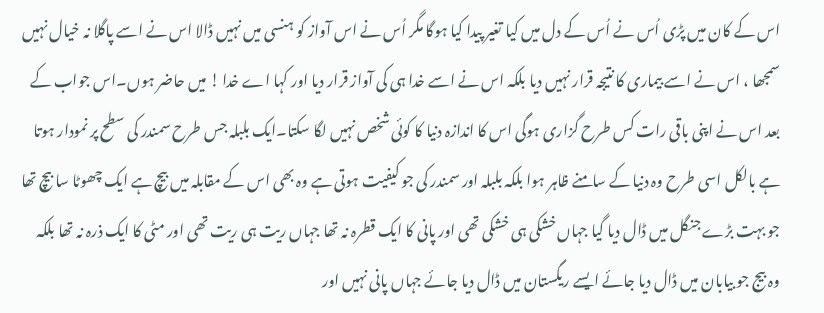اس کے کان میں پڑی اُس نے اُس کے دل میں کیا تغیر پیدا کیا ہوگا مگر اُس نے اس آواز کو ہنسی میں نہیں ڈالا اس نے اسے پاگلا نہ خیال نہیں سمجھا ، اس نے اسے بیماری کا نتیجہ قرار نہیں دیا بلکہ اس نے اسے خدا ہی کی آواز قرار دیا اور کہا اے خدا ! میں حاضر ہوں۔اس جواب کے بعد اس نے اپنی باقی رات کس طرح گزاری ہوگی اس کا اندازہ دنیا کا کوئی شخص نہیں لگا سکتا۔ایک بلبلہ جس طرح سمندر کی سطح پر نمودار ہوتا ہے بالکل اسی طرح وہ دنیا کے سامنے ظاہر ہوا بلکہ بلبلہ اور سمندر کی جو کیفیت ہوتی ہے وہ بھی اس کے مقابلہ میں بیچ ہے ایک چھوٹا سا بیچ تھا جو بہت بڑے جنگل میں ڈال دیا گیا جہاں خشکی ہی خشکی تھی اور پانی کا ایک قطرہ نہ تھا جہاں ریت ہی ریت تھی اور مٹی کا ایک ذرہ نہ تھا بلکہ وہ بیج جو بیابان میں ڈال دیا جائے ایسے ریگستان میں ڈال دیا جائے جہاں پانی نہیں اور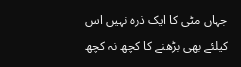جہاں مٹی کا ایک ذرہ نہیں اس کیلئے بھی بڑھنے کا کچھ نہ کچھ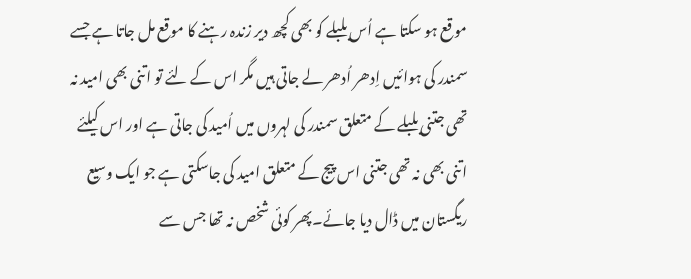موقع ہو سکتا ہے اُس بلبلے کو بھی کچھ دیر زندہ رہنے کا موقع مل جاتا ہے جسے سمندر کی ہوائیں اِدھر اُدھر لے جاتی ہیں مگر اس کے لئے تو اتنی بھی امید نہ تھی جتنی بلبلے کے متعلق سمندر کی لہروں میں اُمید کی جاتی ہے اور اس کیلئے اتنی بھی نہ تھی جتنی اس پیج کے متعلق امید کی جاسکتی ہے جو ایک وسیع ریگستان میں ڈال دیا جائے۔پھر کوئی شخص نہ تھا جس سے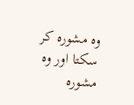وہ مشورہ کر سکتا اور وہ مشورہ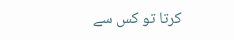کرتا تو کس سے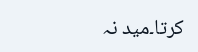کرتا۔مید نہ